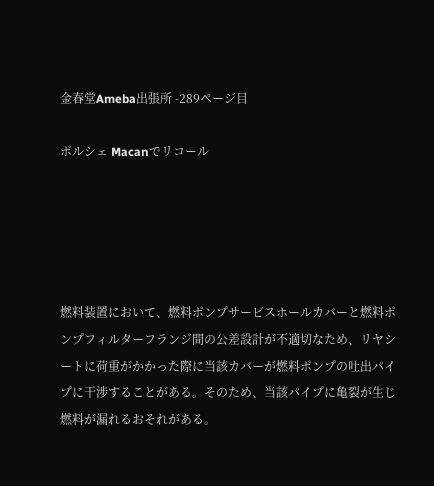金春堂Ameba出張所 -289ページ目

ポルシェ Macanでリコール





燃料装置において、燃料ポンプサービスホールカバーと燃料ポンプフィルターフランジ間の公差設計が不適切なため、リヤシートに荷重がかかった際に当該カバーが燃料ポンプの吐出パイプに干渉することがある。そのため、当該パイプに亀裂が生じ燃料が漏れるおそれがある。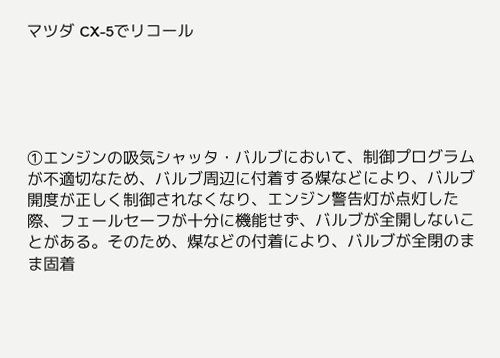マツダ CX-5でリコール





①エンジンの吸気シャッタ・バルブにおいて、制御プログラムが不適切なため、バルブ周辺に付着する煤などにより、バルブ開度が正しく制御されなくなり、エンジン警告灯が点灯した際、フェールセーフが十分に機能せず、バルブが全開しないことがある。そのため、煤などの付着により、バルブが全閉のまま固着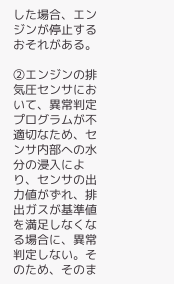した場合、エンジンが停止するおそれがある。

②エンジンの排気圧センサにおいて、異常判定プログラムが不適切なため、センサ内部への水分の浸入により、センサの出力値がずれ、排出ガスが基準値を満足しなくなる場合に、異常判定しない。そのため、そのま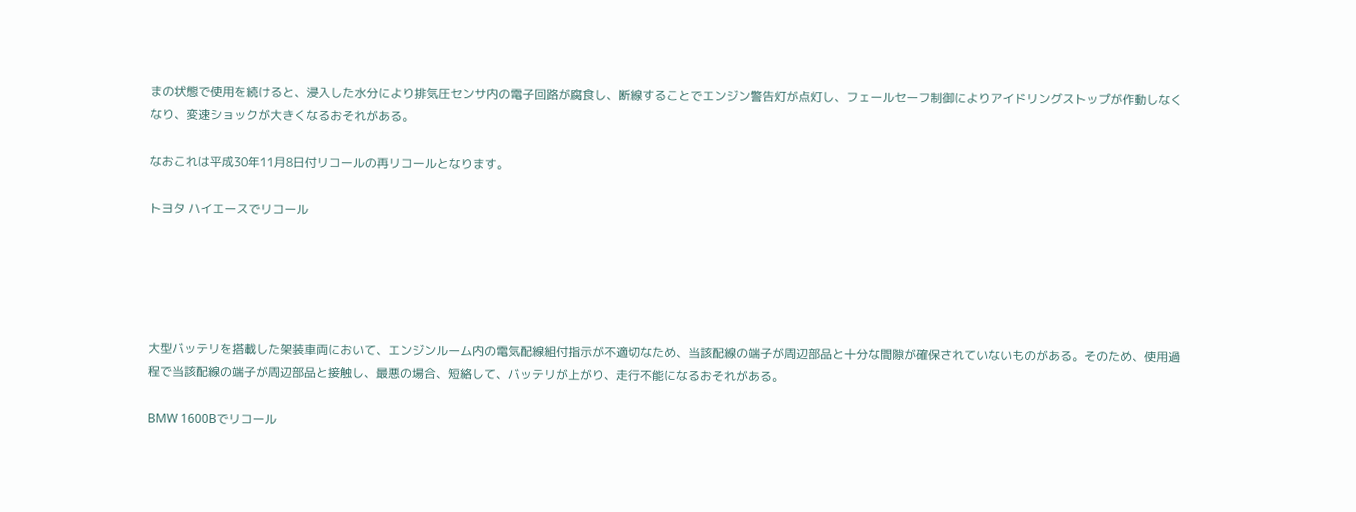まの状態で使用を続けると、浸入した水分により排気圧センサ内の電子回路が腐食し、断線することでエンジン警告灯が点灯し、フェールセーフ制御によりアイドリングストップが作動しなくなり、変速ショックが大きくなるおそれがある。

なおこれは平成30年11月8日付リコールの再リコールとなります。

トヨタ ハイエースでリコール





大型バッテリを搭載した架装車両において、エンジンルーム内の電気配線組付指示が不適切なため、当該配線の端子が周辺部品と十分な間隙が確保されていないものがある。そのため、使用過程で当該配線の端子が周辺部品と接触し、最悪の場合、短絡して、バッテリが上がり、走行不能になるおそれがある。

BMW 1600Bでリコール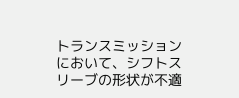トランスミッションにおいて、シフトスリーブの形状が不適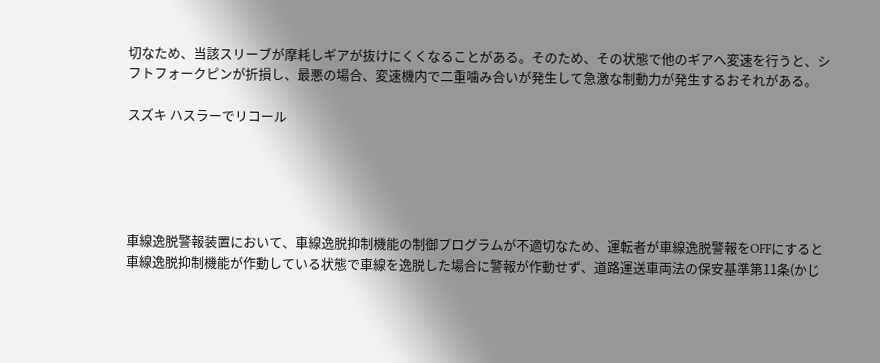切なため、当該スリーブが摩耗しギアが抜けにくくなることがある。そのため、その状態で他のギアへ変速を行うと、シフトフォークピンが折損し、最悪の場合、変速機内で二重噛み合いが発生して急激な制動力が発生するおそれがある。

スズキ ハスラーでリコール





車線逸脱警報装置において、車線逸脱抑制機能の制御プログラムが不適切なため、運転者が車線逸脱警報をOFFにすると車線逸脱抑制機能が作動している状態で車線を逸脱した場合に警報が作動せず、道路運送車両法の保安基準第11条(かじ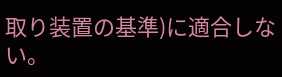取り装置の基準)に適合しない。